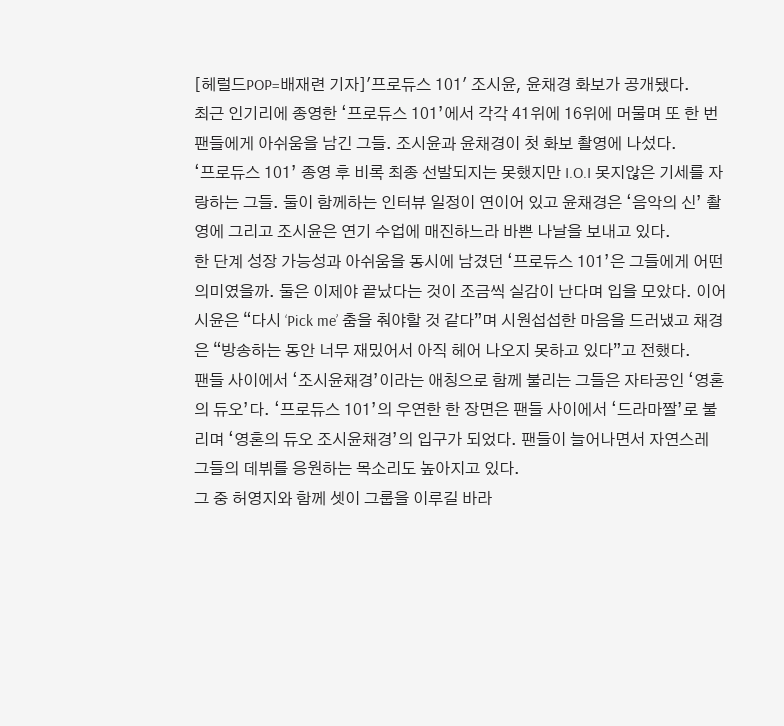[헤럴드POP=배재련 기자]'프로듀스 101' 조시윤, 윤채경 화보가 공개됐다.
최근 인기리에 종영한 ‘프로듀스 101’에서 각각 41위에 16위에 머물며 또 한 번 팬들에게 아쉬움을 남긴 그들. 조시윤과 윤채경이 첫 화보 촬영에 나섰다.
‘프로듀스 101’ 종영 후 비록 최종 선발되지는 못했지만 I.O.I 못지않은 기세를 자랑하는 그들. 둘이 함께하는 인터뷰 일정이 연이어 있고 윤채경은 ‘음악의 신’ 촬영에 그리고 조시윤은 연기 수업에 매진하느라 바쁜 나날을 보내고 있다.
한 단계 성장 가능성과 아쉬움을 동시에 남겼던 ‘프로듀스 101’은 그들에게 어떤 의미였을까. 둘은 이제야 끝났다는 것이 조금씩 실감이 난다며 입을 모았다. 이어 시윤은 “다시 ‘Pick me’ 춤을 춰야할 것 같다”며 시원섭섭한 마음을 드러냈고 채경은 “방송하는 동안 너무 재밌어서 아직 헤어 나오지 못하고 있다”고 전했다.
팬들 사이에서 ‘조시윤채경’이라는 애칭으로 함께 불리는 그들은 자타공인 ‘영혼의 듀오’다. ‘프로듀스 101’의 우연한 한 장면은 팬들 사이에서 ‘드라마짤’로 불리며 ‘영혼의 듀오 조시윤채경’의 입구가 되었다. 팬들이 늘어나면서 자연스레 그들의 데뷔를 응원하는 목소리도 높아지고 있다.
그 중 허영지와 함께 셋이 그룹을 이루길 바라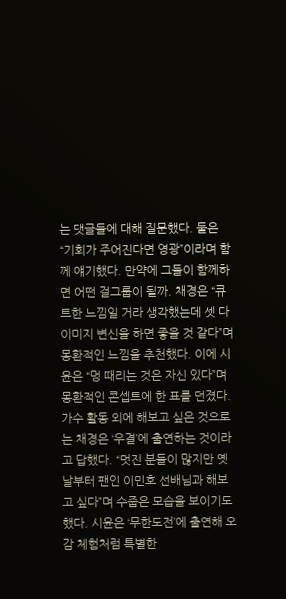는 댓글들에 대해 질문했다. 둘은 “기회가 주어진다면 영광”이라며 함께 얘기했다. 만약에 그들이 함께하면 어떤 걸그룹이 될까. 채경은 “큐트한 느낌일 거라 생각했는데 셋 다 이미지 변신을 하면 좋을 것 같다”며 몽환적인 느낌을 추천했다. 이에 시윤은 “멍 때리는 것은 자신 있다”며 몽환적인 콘셉트에 한 표를 던졌다.
가수 활동 외에 해보고 싶은 것으로는 채경은 ‘우결’에 출연하는 것이라고 답했다. “멋진 분들이 많지만 옛날부터 팬인 이민호 선배님과 해보고 싶다”며 수줍은 모습을 보이기도 했다. 시윤은 ‘무한도전’에 출연해 오감 체험처럼 특별한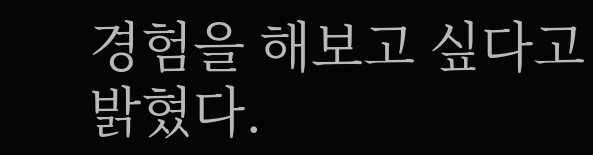경험을 해보고 싶다고 밝혔다.